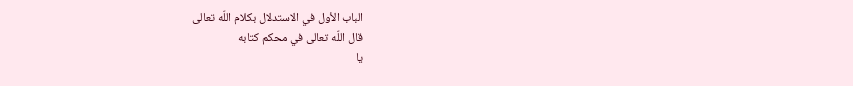الباب الأول في الاستدلال بكلام اللّه تعالى
قال اللّه تعالى في محكم كتابه
يا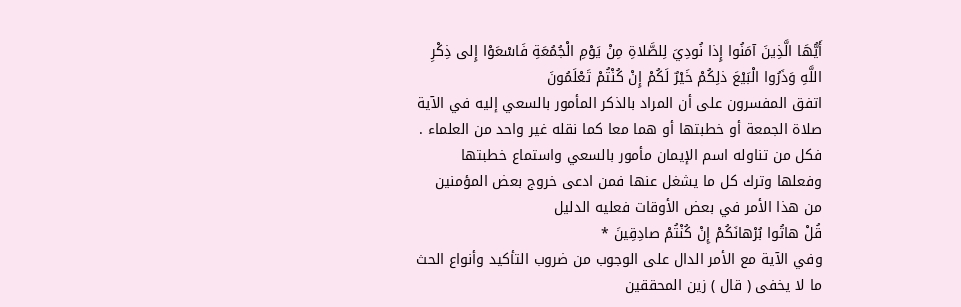أَيُّهَا الَّذِينَ آمَنُوا إِذا نُودِيَ لِلصَّلاةِ مِنْ يَوْمِ الْجُمُعَةِ فَاسْعَوْا إِلى ذِكْرِ اللَّهِ وَذَرُوا الْبَيْعَ ذلِكُمْ خَيْرٌ لَكُمْ إِنْ كُنْتُمْ تَعْلَمُونَ
اتفق المفسرون على أن المراد بالذكر المأمور بالسعي إليه في الآية صلاة الجمعة أو خطبتها أو هما معا كما نقله غير واحد من العلماء . فكل من تناوله اسم الإيمان مأمور بالسعي واستماع خطبتها وفعلها وترك كل ما يشغل عنها فمن ادعى خروج بعض المؤمنين من هذا الأمر في بعض الأوقات فعليه الدليل
قُلْ هاتُوا بُرْهانَكُمْ إِنْ كُنْتُمْ صادِقِينَ *
وفي الآية مع الأمر الدال على الوجوب من ضروب التأكيد وأنواع الحث ما لا يخفى ( قال ) زين المحققين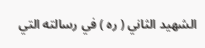الشهيد الثاني ( ره ) في رسالته التي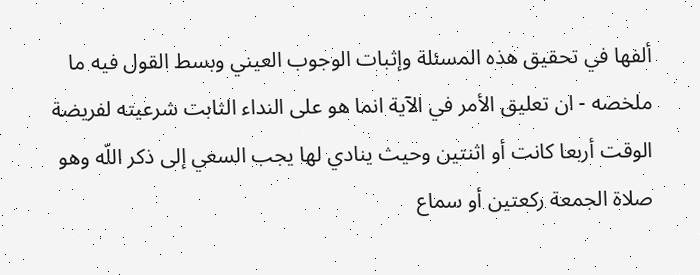ألفها في تحقيق هذه المسئلة وإثبات الوجوب العيني وبسط القول فيه ما ملخصه - ان تعليق الأمر في الآية انما هو على النداء الثابت شرعيته لفريضة الوقت أربعا كانت أو اثنتين وحيث ينادي لها يجب السعي إلى ذكر اللّه وهو صلاة الجمعة ركعتين أو سماع